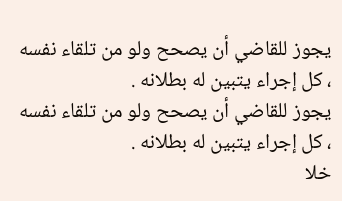يجوز للقاضي أن يصحح ولو من تلقاء نفسه ، كل إجراء يتبين له بطلانه .
يجوز للقاضي أن يصحح ولو من تلقاء نفسه ، كل إجراء يتبين له بطلانه .
خلا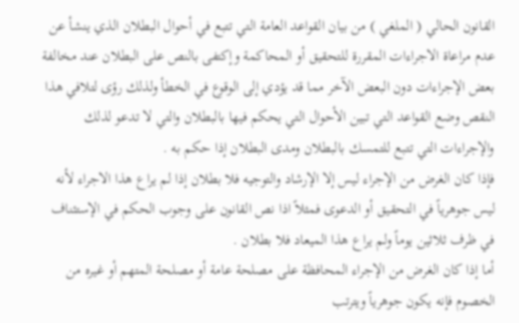القانون الحالي ( الملغي ) من بيان القواعد العامة التي تتبع في أحوال البطلان الذي ينشأ عن عدم مراعاة الاجراءات المقررة للتحقيق أو المحاكمة وإكتفى بالنص على البطلان عند مخالفة بعض الإجراءات دون البعض الآخر مما قد يؤدي إلى الوقوع في الخطأ ولذلك رؤى لتلافي هذا النقص وضع القواعد التي تبين الأحوال التي يحكم فيها بالبطلان والتي لا تدعو لذلك والإجراءات التي تتبع للتمسك بالبطلان ومدى البطلان إذا حكم به .
فإذا كان الغرض من الإجراء ليس إلا الإرشاد والتوجيه فلا بطلان إذا لم يراع هذا الاجراء لأنه ليس جوهرياً في التحقيق أو الدعوى فمثلاً اذا نص القانون على وجوب الحكم في الإستئناف في ظرف ثلاثين يوماً ولم يراع هذا الميعاد فلا بطلان .
أما إذا كان الغرض من الإجراء المحافظة على مصلحة عامة أو مصلحة المتهم أو غيره من الخصوم فإنه يكون جوهرياً ويترتب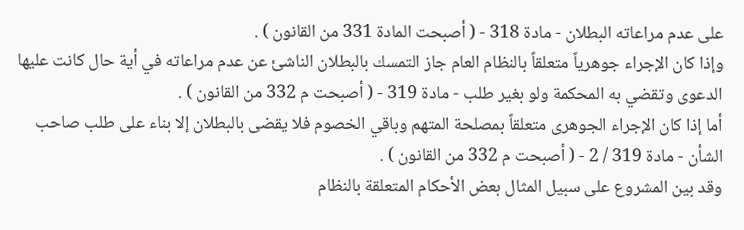على عدم مراعاته البطلان - مادة 318 - ( أصبحت المادة 331 من القانون ) .
وإذا كان الإجراء جوهرياً متعلقاً بالنظام العام جاز التمسك بالبطلان الناشئ عن عدم مراعاته في أية حال كانت عليها الدعوى وتقضي به المحكمة ولو بغير طلب - مادة 319 - ( أصبحت م 332 من القانون ) .
أما إذا كان الإجراء الجوهری متعلقاً بمصلحة المتهم وباقي الخصوم فلا يقضى بالبطلان إلا بناء على طلب صاحب الشأن - مادة 319 / 2 - ( أصبحت م 332 من القانون ) .
وقد بين المشروع على سبيل المثال بعض الأحكام المتعلقة بالنظام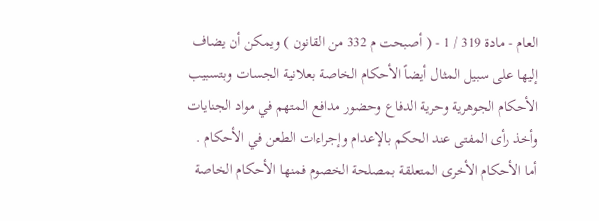العام - مادة 319 / 1 - ( أصبحت م 332 من القانون ) ويمكن أن يضاف إليها على سبيل المثال أيضاً الأحكام الخاصة بعلانية الجسات وبتسبيب الأحكام الجوهرية وحرية الدفاع وحضور مدافع المتهم في مواد الجنايات وأخذ رأى المفتى عند الحكم بالإعدام وإجراءات الطعن في الأحكام .
أما الأحكام الأخرى المتعلقة بمصلحة الخصوم فمنها الأحكام الخاصة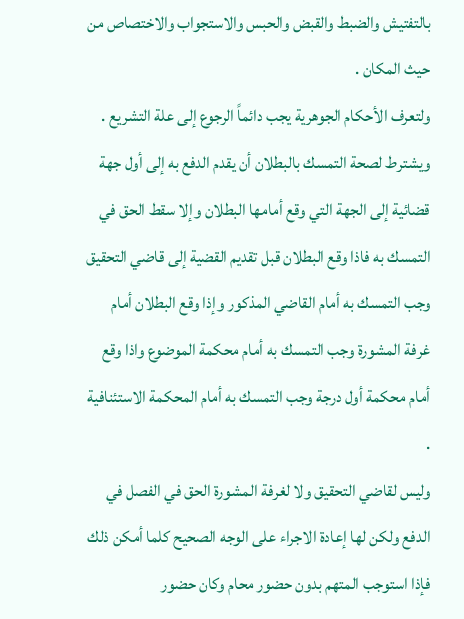بالتفتيش والضبط والقبض والحبس والاستجواب والاختصاص من حيث المكان .
ولتعرف الأحكام الجوهرية يجب دائماً الرجوع إلى علة التشريع .
ويشترط لصحة التمسك بالبطلان أن يقدم الدفع به إلى أول جهة قضائية إلى الجهة التي وقع أمامها البطلان وإلا سقط الحق في التمسك به فاذا وقع البطلان قبل تقديم القضية إلى قاضي التحقيق وجب التمسك به أمام القاضي المذكور وإذا وقع البطلان أمام غرفة المشورة وجب التمسك به أمام محكمة الموضوع واذا وقع أمام محكمة أول درجة وجب التمسك به أمام المحكمة الاستئنافية .
وليس لقاضي التحقيق ولا لغرفة المشورة الحق في الفصل في الدفع ولكن لها إعادة الاجراء على الوجه الصحيح كلما أمكن ذلك فإذا استوجب المتهم بدون حضور محام وكان حضور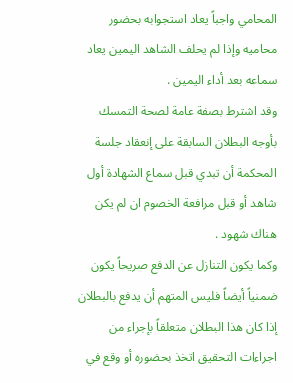المحامي واجباً يعاد استجوابه بحضور محاميه وإذا لم يحلف الشاهد اليمين يعاد سماعه بعد أداء اليمين .
وقد اشترط بصفة عامة لصحة التمسك بأوجه البطلان السابقة على إنعقاد جلسة المحكمة أن تبدي قبل سماع الشهادة أول شاهد أو قبل مرافعة الخصوم ان لم يكن هناك شهود .
وكما يكون التنازل عن الدفع صریحاً يكون ضمنياً أيضاً فليس المتهم أن يدفع بالبطلان إذا كان هذا البطلان متعلقاً بإجراء من اجراءات التحقيق اتخذ بحضوره أو وقع في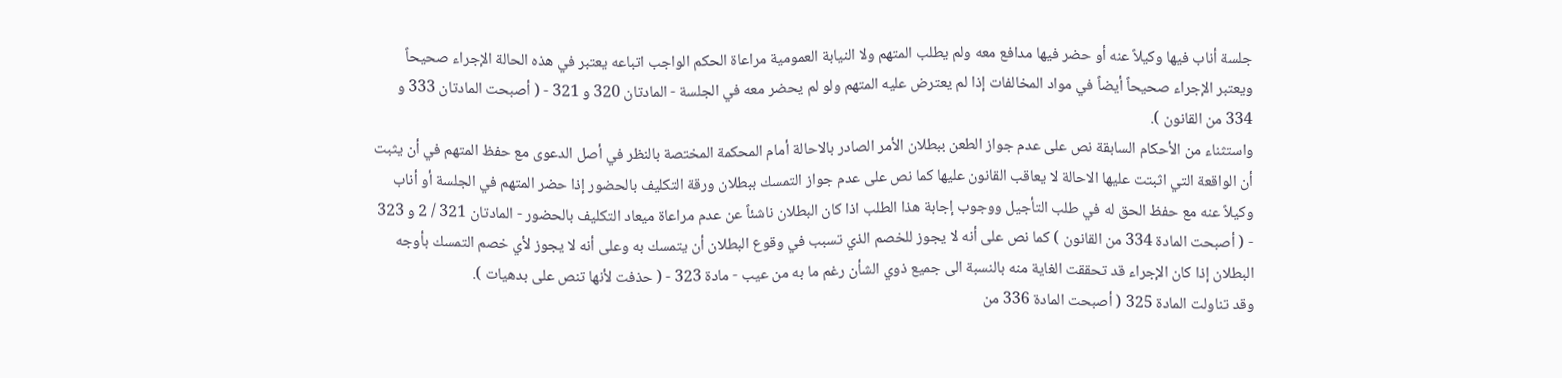جلسة أناب فيها وكيلاً عنه أو حضر فيها مدافع معه ولم يطلب المتهم ولا النيابة العمومية مراعاة الحكم الواجب اتباعه يعتبر في هذه الحالة الإجراء صحيحاً ويعتبر الإجراء صحيحاً أيضاً في مواد المخالفات إذا لم يعترض عليه المتهم ولو لم يحضر معه في الجلسة - المادتان 320 و 321 - ( أصبحت المادتان 333 و 334 من القانون ).
واستثناء من الأحكام السابقة نص على عدم جواز الطعن ببطلان الأمر الصادر بالاحالة أمام المحكمة المختصة بالنظر في أصل الدعوى مع حفظ المتهم في أن يثبت أن الواقعة التي اثبتت عليها الاحالة لا يعاقب القانون عليها كما نص على عدم جواز التمسك ببطلان ورقة التكليف بالحضور إذا حضر المتهم في الجلسة أو أناب وكيلاً عنه مع حفظ الحق له في طلب التأجيل ووجوب إجابة هذا الطلب اذا كان البطلان ناشئاً عن عدم مراعاة ميعاد التكليف بالحضور - المادتان 321 / 2 و 323 - ( أصبحت المادة 334 من القانون ) كما نص على أنه لا يجوز للخصم الذي تسبب في وقوع البطلان أن يتمسك به وعلى أنه لا يجوز لأي خصم التمسك بأوجه البطلان إذا كان الإجراء قد تحققت الغاية منه بالنسبة الى جميع ذوي الشأن رغم ما به من عيب - مادة 323 - ( حذفت لأنها تنص على بدهيات ).
وقد تناولت المادة 325 ( أصبحت المادة 336 من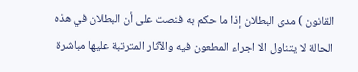القانون ) مدى البطلان إذا ما حكم به فنصت على أن البطلان في هذه الحالة لا يتناول الا اجراء المطعون فيه والآثار المترتبة عليها مباشرة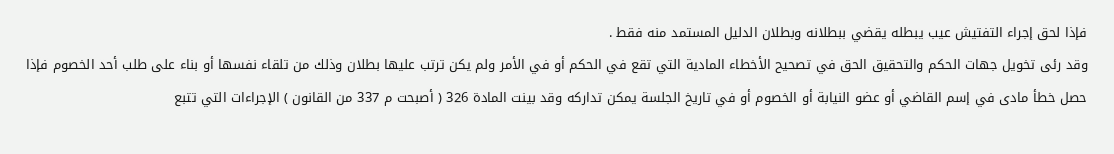فإذا لحق إجراء التفتيش عيب يبطله يقضي ببطلانه وبطلان الدليل المستمد منه فقط .
وقد رئی تخويل جهات الحكم والتحقيق الحق في تصحيح الأخطاء المادية التي تقع في الحكم أو في الأمر ولم یکن ترتب عليها بطلان وذلك من تلقاء نفسها أو بناء على طلب أحد الخصوم فإذا حصل خطأ مادى في إسم القاضي أو عضو النيابة أو الخصوم أو في تاريخ الجلسة يمكن تدارکه وقد بينت المادة 326 ( أصبحت م 337 من القانون ) الإجراءات التي تتبع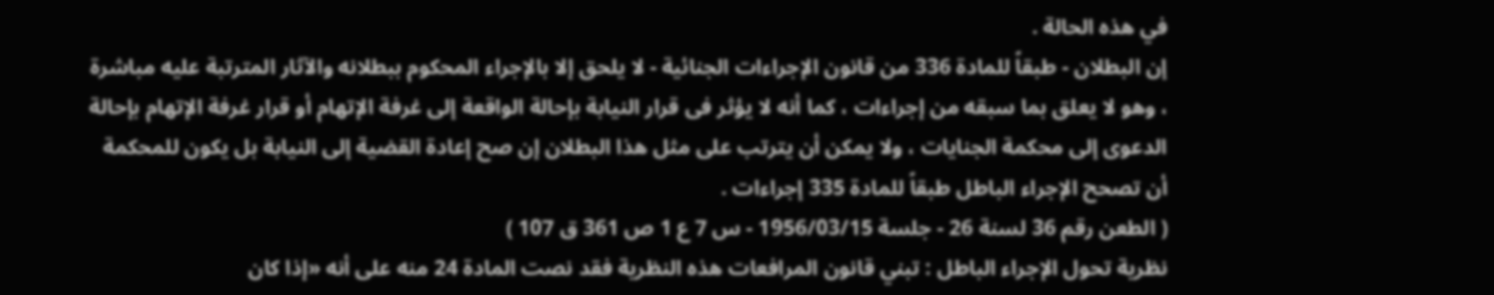في هذه الحالة .
إن البطلان - طبقاً للمادة 336 من قانون الإجراءات الجنائية - لا يلحق إلا بالإجراء المحكوم ببطلانه والآثار المترتبة عليه مباشرة ، وهو لا يعلق بما سبقه من إجراءات ، كما أنه لا يؤثر فى قرار النيابة بإحالة الواقعة إلى غرفة الإتهام أو قرار غرفة الإتهام بإحالة الدعوى إلى محكمة الجنايات ، ولا يمكن أن يترتب على مثل هذا البطلان إن صح إعادة القضية إلى النيابة بل يكون للمحكمة أن تصحح الإجراء الباطل طبقاً للمادة 335 إجراءات .
( الطعن رقم 36 لسنة 26 - جلسة 1956/03/15 - س 7 ع 1 ص 361 ق 107 )
نظرية تحول الإجراء الباطل : تبني قانون المرافعات هذه النظرية فقد نصت المادة 24 منه على أنه «إذا كان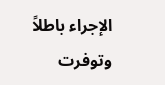الإجراء باطلاً وتوفرت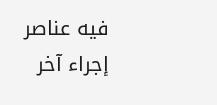فيه عناصر إجراء آخر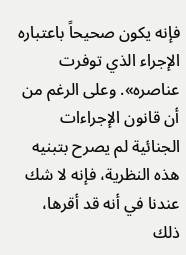فإنه يكون صحيحاً باعتباره الإجراء الذي توفرت عناصره». وعلى الرغم من أن قانون الإجراءات الجنائية لم يصرح بتبنيه هذه النظرية، فإنه لا شك عندنا في أنه قد أقرها، ذلك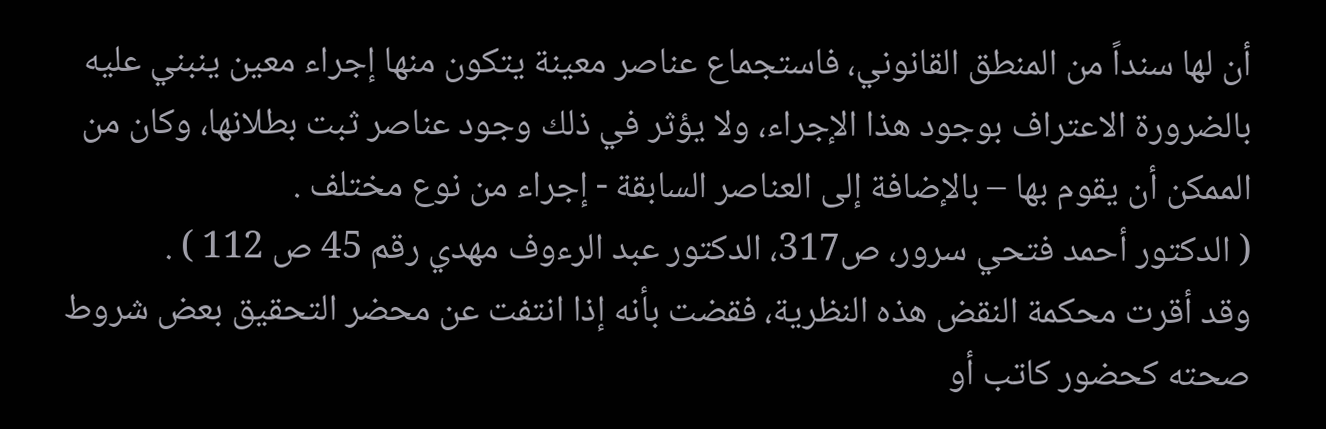أن لها سنداً من المنطق القانوني، فاستجماع عناصر معينة يتكون منها إجراء معين ينبني عليه بالضرورة الاعتراف بوجود هذا الإجراء، ولا يؤثر في ذلك وجود عناصر ثبت بطلانها، وكان من الممكن أن يقوم بها – بالإضافة إلى العناصر السابقة - إجراء من نوع مختلف .
( الدكتور أحمد فتحي سرور، ص317، الدكتور عبد الرءوف مهدي رقم 45 ص 112 ) .
وقد أقرت محكمة النقض هذه النظرية، فقضت بأنه إذا انتفت عن محضر التحقيق بعض شروط صحته كحضور كاتب أو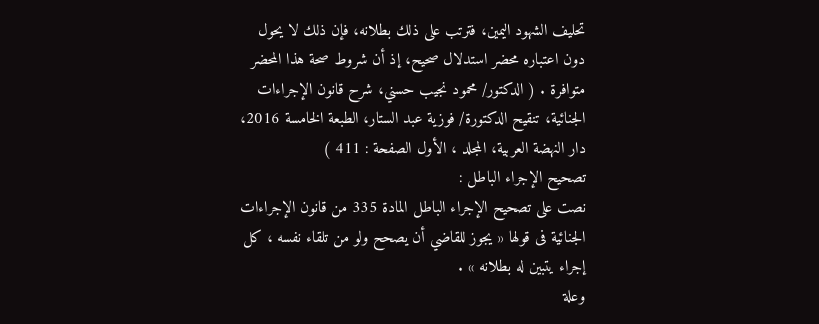تحليف الشهود اليمين، فترتب على ذلك بطلانه، فإن ذلك لا يحول دون اعتباره محضر استدلال صحيح، إذ أن شروط صحة هذا المحضر متوافرة . ( الدكتور/ محمود نجيب حسني، شرح قانون الإجراءات الجنائية، تنقيح الدكتورة/ فوزية عبد الستار، الطبعة الخامسة 2016، دار النهضة العربية، المجلد ، الأول الصفحة : 411 )
تصحيح الإجراء الباطل :
نصت على تصحيح الإجراء الباطل المادة 335 من قانون الإجراءات الجنائية فى قولها « يجوز للقاضي أن يصحح ولو من تلقاء نفسه ، كل إجراء يتبين له بطلانه » .
وعلة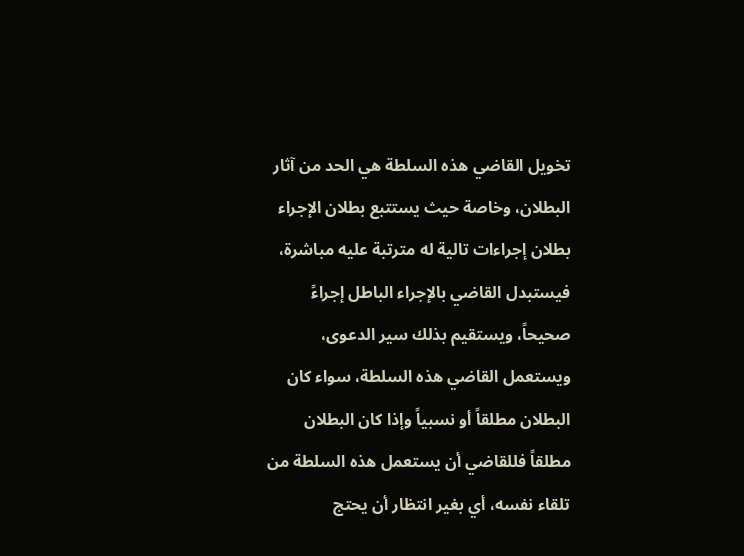تخويل القاضي هذه السلطة هي الحد من آثار البطلان، وخاصة حيث يستتبع بطلان الإجراء بطلان إجراءات تالية له مترتبة عليه مباشرة، فيستبدل القاضي بالإجراء الباطل إجراءً صحيحاً، ويستقيم بذلك سير الدعوى، ويستعمل القاضي هذه السلطة، سواء كان البطلان مطلقاً أو نسبياً وإذا كان البطلان مطلقاً فللقاضي أن يستعمل هذه السلطة من تلقاء نفسه، أي بغير انتظار أن يحتج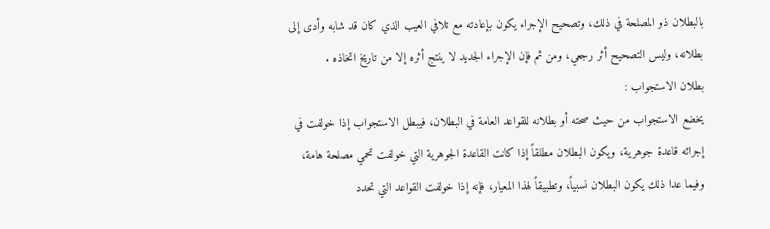بالبطلان ذو المصلحة في ذلك، وتصحيح الإجراء يكون بإعادته مع تلافي العيب الذي كان قد شابه وأدى إلى بطلانه، وليس التصحيح أثر رجعي، ومن ثم فإن الإجراء الجديد لا ينتج أثره إلا من تاريخ اتخاذه .
بطلان الاستجواب :
يخضع الاستجواب من حيث صحته أو بطلانه للقواعد العامة في البطلان، فيبطل الاستجواب إذا خولفت في إجرائه قاعدة جوهرية، ويكون البطلان مطلقاً إذا كانت القاعدة الجوهرية التي خولفت تحمي مصلحة هامة، وفيما عدا ذلك يكون البطلان نسبياً، وتطبيقاً لهذا المعيار، فإنه إذا خولفت القواعد التي تحدد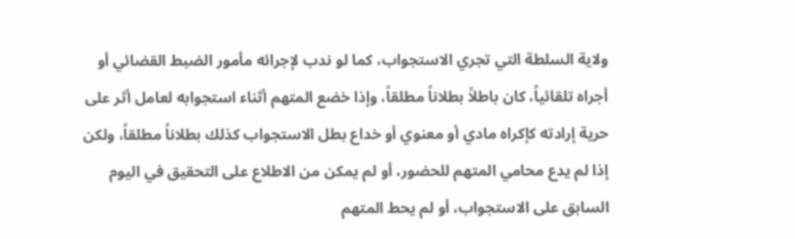ولاية السلطة التي تجري الاستجواب، كما لو ندب لإجرائه مأمور الضبط القضائي أو أجراه تلقائياً، كان باطلاً بطلاناً مطلقاً، وإذا خضع المتهم أثناء استجوابه لعامل أثر على حرية إرادته كإكراه مادي أو معنوي أو خداع بطل الاستجواب كذلك بطلاناً مطلقاً، ولكن إذا لم يدع محامي المتهم للحضور، أو لم يمكن من الاطلاع على التحقيق في اليوم السابق على الاستجواب، أو لم يحط المتهم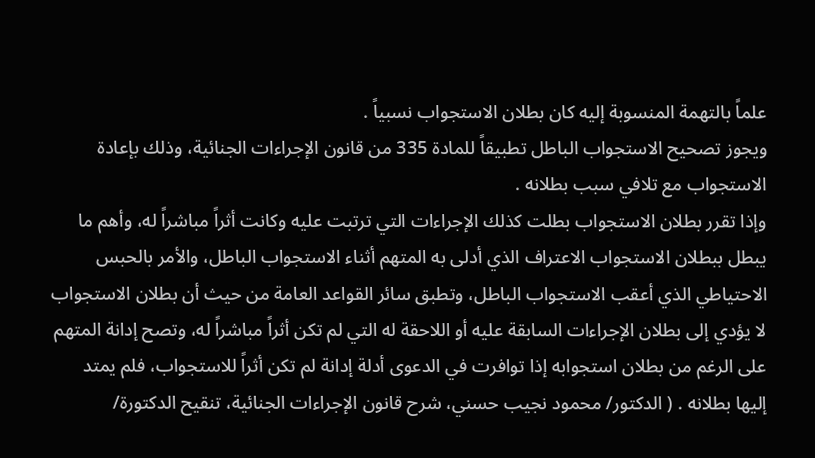علماً بالتهمة المنسوبة إليه كان بطلان الاستجواب نسبياً .
ويجوز تصحيح الاستجواب الباطل تطبيقاً للمادة 335 من قانون الإجراءات الجنائية، وذلك بإعادة الاستجواب مع تلافي سبب بطلانه .
وإذا تقرر بطلان الاستجواب بطلت كذلك الإجراءات التي ترتبت عليه وكانت أثراً مباشراً له، وأهم ما يبطل ببطلان الاستجواب الاعتراف الذي أدلى به المتهم أثناء الاستجواب الباطل، والأمر بالحبس الاحتياطي الذي أعقب الاستجواب الباطل، وتطبق سائر القواعد العامة من حيث أن بطلان الاستجواب لا يؤدي إلى بطلان الإجراءات السابقة عليه أو اللاحقة له التي لم تكن أثراً مباشراً له، وتصح إدانة المتهم على الرغم من بطلان استجوابه إذا توافرت في الدعوى أدلة إدانة لم تكن أثراً للاستجواب، فلم يمتد إليها بطلانه . ( الدكتور/ محمود نجيب حسني، شرح قانون الإجراءات الجنائية، تنقيح الدكتورة/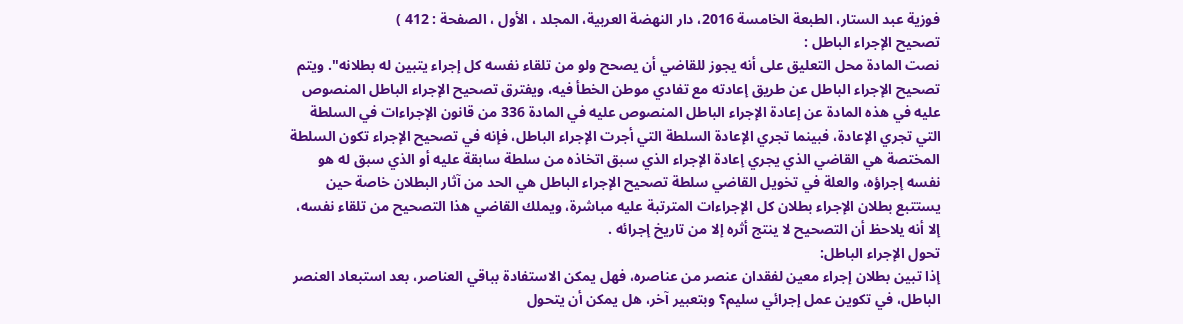فوزية عبد الستار، الطبعة الخامسة 2016، دار النهضة العربية، المجلد ، الأول ، الصفحة : 412 )
تصحيح الإجراء الباطل :
نصت المادة محل التعليق على أنه يجوز للقاضي أن يصحح ولو من تلقاء نفسه كل إجراء يتبين له بطلانه". ويتم تصحيح الإجراء الباطل عن طريق إعادته مع تفادي موطن الخطأ فيه، ويفترق تصحيح الإجراء الباطل المنصوص عليه في هذه المادة عن إعادة الإجراء الباطل المنصوص عليه في المادة 336 من قانون الإجراءات في السلطة التي تجري الإعادة، فبينما تجري الإعادة السلطة التي أجرت الإجراء الباطل، فإنه في تصحيح الإجراء تكون السلطة المختصة هي القاضي الذي يجري إعادة الإجراء الذي سبق اتخاذه من سلطة سابقة عليه أو الذي سبق له هو نفسه إجراؤه، والعلة في تخويل القاضي سلطة تصحيح الإجراء الباطل هي الحد من آثار البطلان خاصة حين يستتبع بطلان الإجراء بطلان كل الإجراءات المترتبة عليه مباشرة، ويملك القاضي هذا التصحيح من تلقاء نفسه، إلا أنه يلاحظ أن التصحيح لا ينتج أثره إلا من تاريخ إجرائه .
تحول الإجراء الباطل:
إذا تبين بطلان إجراء معين لفقدان عنصر من عناصره، فهل يمكن الاستفادة بباقي العناصر، بعد استبعاد العنصر الباطل، في تكوين عمل إجرائي سليم؟ وبتعبير آخر، هل يمكن أن يتحول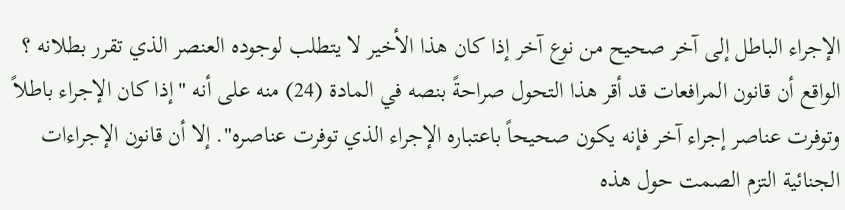الإجراء الباطل إلى آخر صحيح من نوع آخر إذا كان هذا الأخير لا يتطلب لوجوده العنصر الذي تقرر بطلانه ؟
الواقع أن قانون المرافعات قد أقر هذا التحول صراحةً بنصه في المادة (24) منه على أنه "إذا كان الإجراء باطلاً وتوفرت عناصر إجراء آخر فإنه يكون صحيحاً باعتباره الإجراء الذي توفرت عناصره". إلا أن قانون الإجراءات الجنائية التزم الصمت حول هذه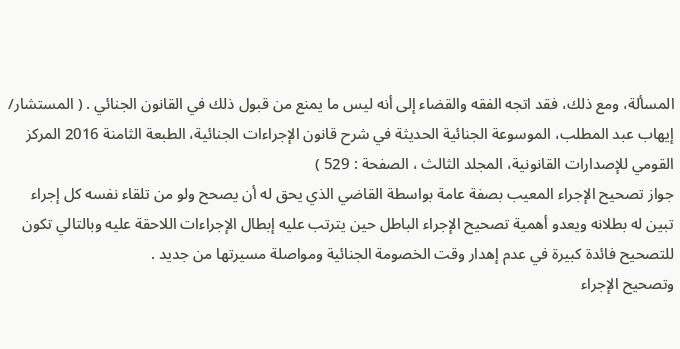المسألة، ومع ذلك، فقد اتجه الفقه والقضاء إلى أنه ليس ما يمنع من قبول ذلك في القانون الجنائي . ( المستشار/ إيهاب عبد المطلب، الموسوعة الجنائية الحديثة في شرح قانون الإجراءات الجنائية، الطبعة الثامنة 2016 المركز القومي للإصدارات القانونية، المجلد الثالث ، الصفحة : 529 )
جواز تصحيح الإجراء المعيب بصفة عامة بواسطة القاضي الذي يحق له أن يصحح ولو من تلقاء نفسه كل إجراء تبين له بطلانه ويعدو أهمية تصحيح الإجراء الباطل حين يترتب عليه إبطال الإجراءات اللاحقة عليه وبالتالي تكون للتصحيح فائدة كبيرة في عدم إهدار وقت الخصومة الجنائية ومواصلة مسيرتها من جديد .
وتصحيح الإجراء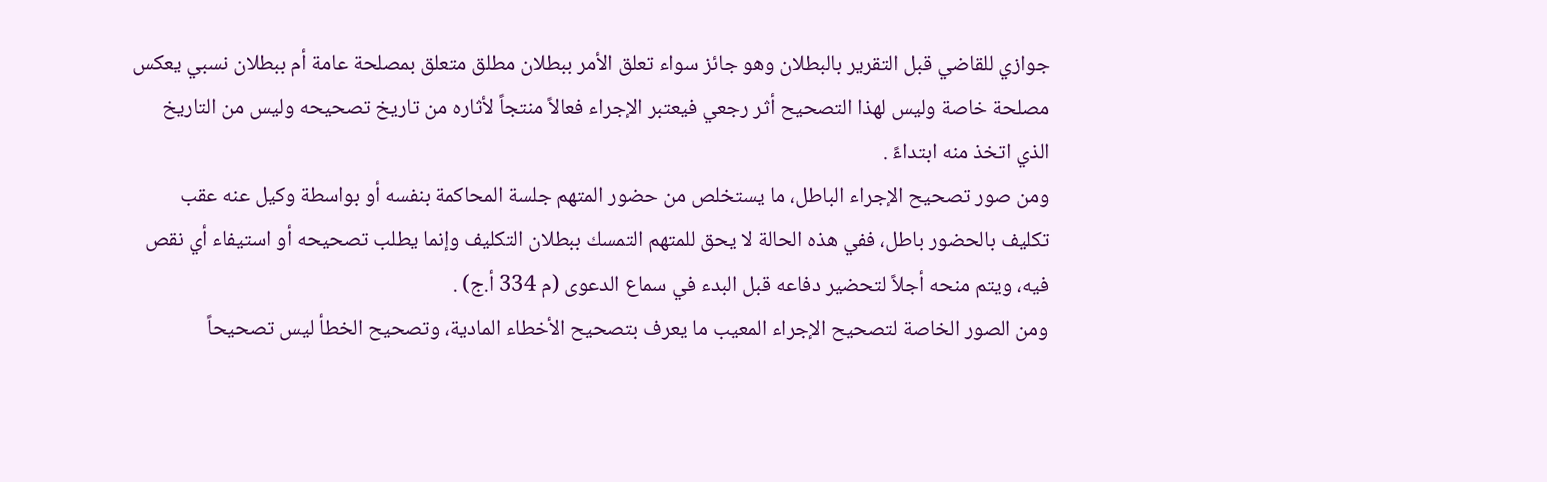جوازي للقاضي قبل التقرير بالبطلان وهو جائز سواء تعلق الأمر ببطلان مطلق متعلق بمصلحة عامة أم ببطلان نسبي يعكس مصلحة خاصة وليس لهذا التصحيح أثر رجعي فيعتبر الإجراء فعالاً منتجاً لأثاره من تاريخ تصحيحه وليس من التاريخ الذي اتخذ منه ابتداءً .
ومن صور تصحيح الإجراء الباطل، ما يستخلص من حضور المتهم جلسة المحاكمة بنفسه أو بواسطة وكيل عنه عقب تكليف بالحضور باطل، ففي هذه الحالة لا يحق للمتهم التمسك ببطلان التكليف وإنما يطلب تصحيحه أو استيفاء أي نقص فيه، ويتم منحه أجلاً لتحضير دفاعه قبل البدء في سماع الدعوى (م 334 أ.ج) .
ومن الصور الخاصة لتصحيح الإجراء المعيب ما يعرف بتصحيح الأخطاء المادية، وتصحيح الخطأ ليس تصحیحاً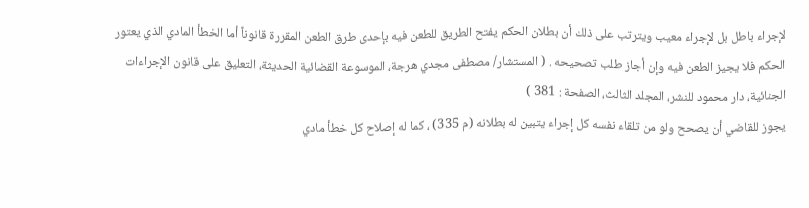لإجراء باطل بل لإجراء معيب ويترتب على ذلك أن بطلان الحكم يفتح الطريق للطعن فيه بإحدى طرق الطعن المقررة قانوناً أما الخطأ المادي الذي يعتور الحكم فلا يجيز الطعن فيه وإن أجاز طلب تصحيحه . ( المستشار/ مصطفى مجدي هرجة، الموسوعة القضائية الحديثة، التعليق على قانون الإجراءات الجنائية، دار محمود للنشر، المجلد الثالث، الصفحة : 381 )
يجوز للقاضي أن يصحح ولو من تلقاء نفسه كل إجراء يتبين له بطلانه (م 335) ، كما له إصلاح كل خطأ مادي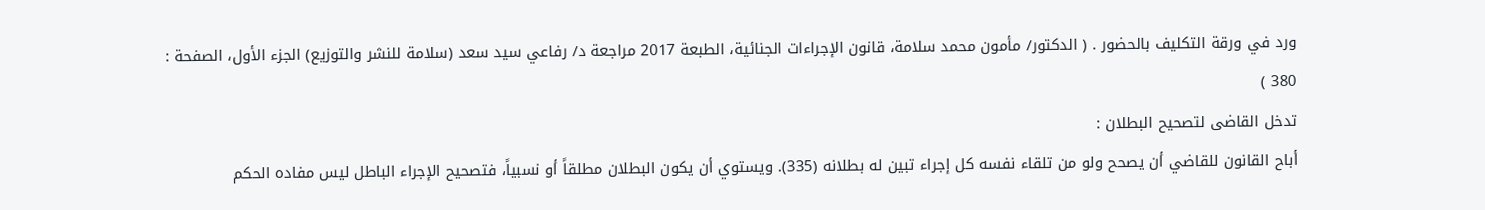ورد في ورقة التكليف بالحضور . ( الدكتور/ مأمون محمد سلامة، قانون الإجراءات الجنائية، الطبعة 2017 مراجعة د/ رفاعي سيد سعد (سلامة للنشر والتوزيع) الجزء الأول، الصفحة : 380 )
تدخل القاضى لتصحيح البطلان :
أباح القانون للقاضي أن يصحح ولو من تلقاء نفسه كل إجراء تبين له بطلانه (335). ويستوي أن يكون البطلان مطلقاً أو نسبياً، فتصحيح الإجراء الباطل ليس مفاده الحكم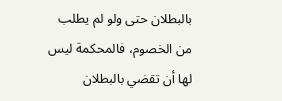بالبطلان حتى ولو لم يطلب من الخصوم، فالمحكمة ليس لها أن تقضي بالبطلان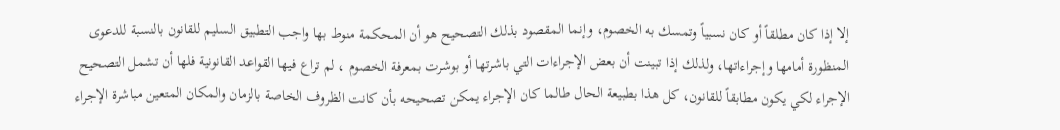إلا إذا كان مطلقاً أو كان نسبياً وتمسك به الخصوم، وإنما المقصود بذلك التصحيح هو أن المحكمة منوط بها واجب التطبيق السليم للقانون بالنسبة للدعوى المنظورة أمامها وإجراءاتها، ولذلك إذا تبينت أن بعض الإجراءات التي باشرتها أو بوشرت بمعرفة الخصوم ، لم تراع فيها القواعد القانونية فلها أن تشمل التصحيح الإجراء لكي يكون مطابقاً للقانون، كل هذا بطبيعة الحال طالما كان الإجراء يمكن تصحيحه بأن كانت الظروف الخاصة بالزمان والمكان المتعين مباشرة الإجراء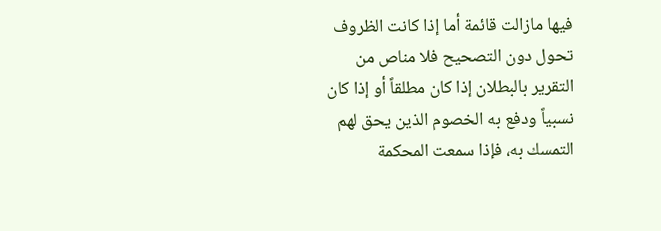فيها مازالت قائمة أما إذا كانت الظروف تحول دون التصحيح فلا مناص من التقرير بالبطلان إذا كان مطلقاً أو إذا كان نسبياً ودفع به الخصوم الذين يحق لهم التمسك به، فإذا سمعت المحكمة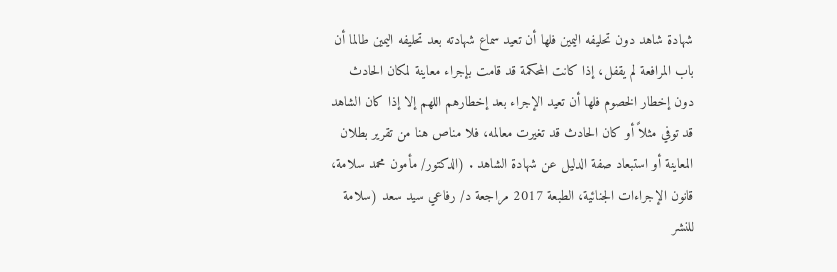شهادة شاهد دون تحليفه اليمين فلها أن تعيد سماع شهادته بعد تحليفه اليمين طالما أن باب المرافعة لم يقفل، إذا كانت المحكمة قد قامت بإجراء معاينة لمكان الحادث دون إخطار الخصوم فلها أن تعيد الإجراء بعد إخطارهم اللهم إلا إذا كان الشاهد قد توفي مثلاً أو كان الحادث قد تغيرت معالمه، فلا مناص هنا من تقرير بطلان المعاينة أو استبعاد صفة الدليل عن شهادة الشاهد . (الدكتور/ مأمون محمد سلامة، قانون الإجراءات الجنائية، الطبعة 2017 مراجعة د/ رفاعي سيد سعد (سلامة للنشر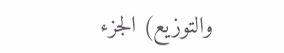والتوزيع) الجزء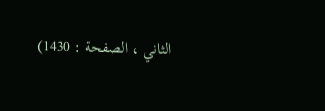الثاني ، الصفحة : 1430)